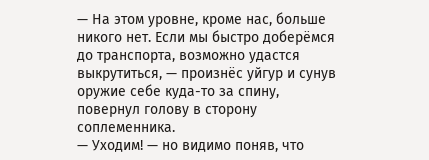— На этом уровне, кроме нас, больше никого нет. Если мы быстро доберёмся до транспорта, возможно удастся выкрутиться, — произнёс уйгур и сунув оружие себе куда-то за спину, повернул голову в сторону соплеменника.
— Уходим! — но видимо поняв, что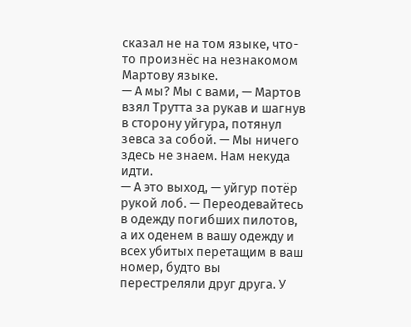сказал не на том языке, что-то произнёс на незнакомом Мартову языке.
— А мы? Мы с вами, — Мартов взял Трутта за рукав и шагнув в сторону уйгура, потянул зевса за собой. — Мы ничего здесь не знаем. Нам некуда идти.
— А это выход, — уйгур потёр рукой лоб. — Переодевайтесь в одежду погибших пилотов, а их оденем в вашу одежду и всех убитых перетащим в ваш номер, будто вы перестреляли друг друга. У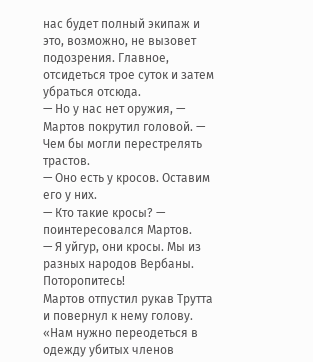нас будет полный экипаж и это, возможно, не вызовет подозрения. Главное, отсидеться трое суток и затем убраться отсюда.
— Но у нас нет оружия, — Мартов покрутил головой. — Чем бы могли перестрелять трастов.
— Оно есть у кросов. Оставим его у них.
— Кто такие кросы? — поинтересовался Мартов.
— Я уйгур, они кросы. Мы из разных народов Вербаны. Поторопитесь!
Мартов отпустил рукав Трутта и повернул к нему голову.
«Нам нужно переодеться в одежду убитых членов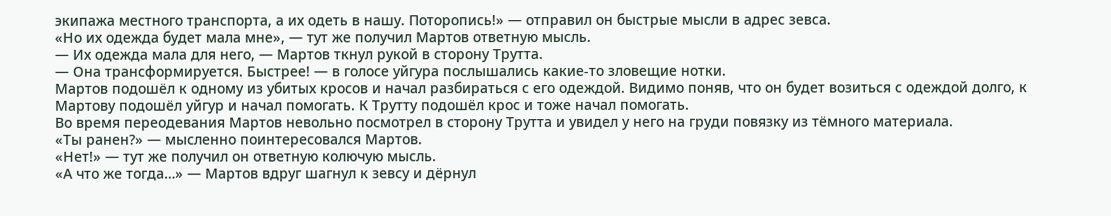экипажа местного транспорта, а их одеть в нашу. Поторопись!» — отправил он быстрые мысли в адрес зевса.
«Но их одежда будет мала мне», — тут же получил Мартов ответную мысль.
— Их одежда мала для него, — Мартов ткнул рукой в сторону Трутта.
— Она трансформируется. Быстрее! — в голосе уйгура послышались какие-то зловещие нотки.
Мартов подошёл к одному из убитых кросов и начал разбираться с его одеждой. Видимо поняв, что он будет возиться с одеждой долго, к Мартову подошёл уйгур и начал помогать. К Трутту подошёл крос и тоже начал помогать.
Во время переодевания Мартов невольно посмотрел в сторону Трутта и увидел у него на груди повязку из тёмного материала.
«Ты ранен?» — мысленно поинтересовался Мартов.
«Нет!» — тут же получил он ответную колючую мысль.
«А что же тогда…» — Мартов вдруг шагнул к зевсу и дёрнул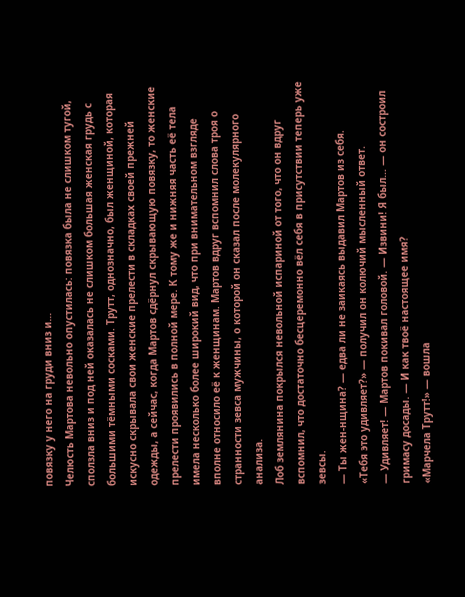повязку у него на груди вниз и…
Челюсть Мартова невольно опустилась: повязка была не слишком тугой, сползла вниз и под ней оказалась не слишком большая женская грудь с большими тёмными сосками. Трутт, однозначно, был женщиной, которая искусно скрывала свои женские прелести в складках своей прежней одежды, а сейчас, когда Мартов сдёрнул скрывающую повязку, то женские прелести проявились в полной мере. К тому же и нижняя часть её тела имела несколько более широкий вид, что при внимательном взгляде вполне относило её к женщинам. Мартов вдруг вспомнил слова троя о странности зевса мужчины, о которой он сказал после молекулярного анализа.
Лоб землянина покрылся невольной испариной от того, что он вдруг вспомнил, что достаточно бесцеремонно вёл себя в присутствии теперь уже зевсы.
— Ты жен-нщина? — едва ли не заикаясь выдавил Мартов из себя.
«Тебя это удивляет?» — получил он колючий мысленный ответ.
— Удивляет! — Мартов покивал головой. — Извини! Я был… — он состроил гримасу досады. — И как твоё настоящее имя?
«Марчела Трутт!» — вошла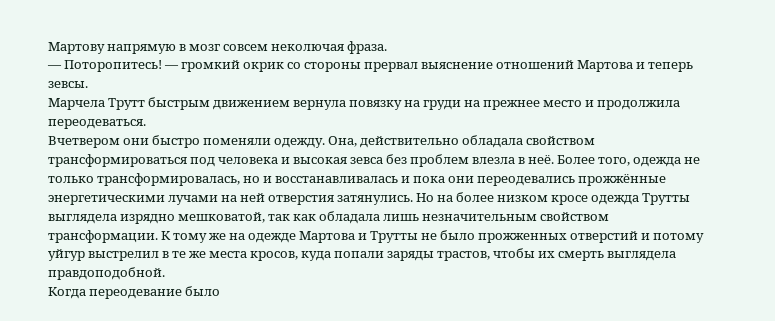Мартову напрямую в мозг совсем неколючая фраза.
— Поторопитесь! — громкий окрик со стороны прервал выяснение отношений Мартова и теперь зевсы.
Марчела Трутт быстрым движением вернула повязку на груди на прежнее место и продолжила переодеваться.
Вчетвером они быстро поменяли одежду. Она, действительно обладала свойством трансформироваться под человека и высокая зевса без проблем влезла в неё. Более того, одежда не только трансформировалась, но и восстанавливалась и пока они переодевались прожжённые энергетическими лучами на ней отверстия затянулись. Но на более низком кросе одежда Трутты выглядела изрядно мешковатой, так как обладала лишь незначительным свойством трансформации. К тому же на одежде Мартова и Трутты не было прожженных отверстий и потому уйгур выстрелил в те же места кросов, куда попали заряды трастов, чтобы их смерть выглядела правдоподобной.
Когда переодевание было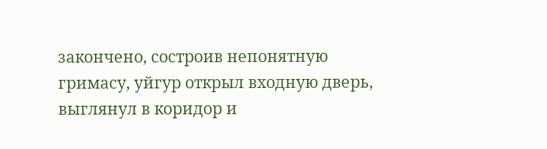закончено, состроив непонятную гримасу, уйгур открыл входную дверь, выглянул в коридор и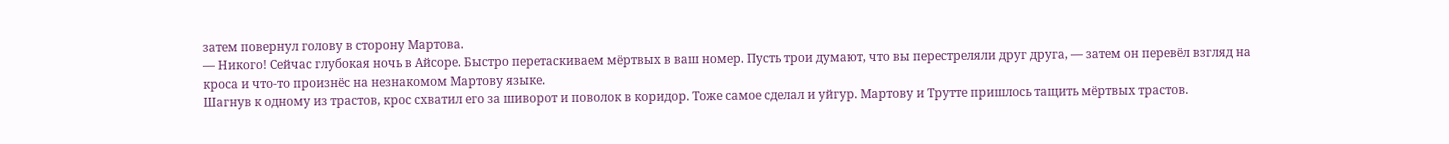затем повернул голову в сторону Мартова.
— Никого! Сейчас глубокая ночь в Айсоре. Быстро перетаскиваем мёртвых в ваш номер. Пусть трои думают, что вы перестреляли друг друга, — затем он перевёл взгляд на кроса и что-то произнёс на незнакомом Мартову языке.
Шагнув к одному из трастов, крос схватил его за шиворот и поволок в коридор. Тоже самое сделал и уйгур. Мартову и Трутте пришлось тащить мёртвых трастов.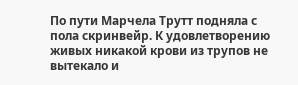По пути Марчела Трутт подняла с пола скринвейр. К удовлетворению живых никакой крови из трупов не вытекало и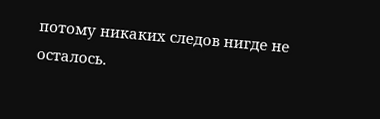потому никаких следов нигде не осталось.